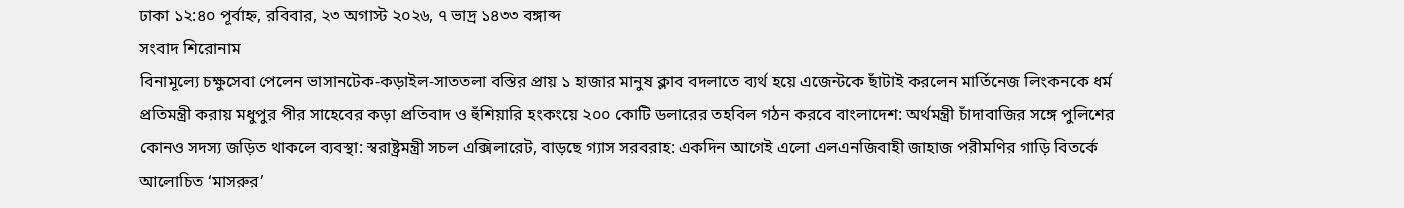ঢাকা ১২:৪০ পূর্বাহ্ন, রবিবার, ২৩ অগাস্ট ২০২৬, ৭ ভাদ্র ১৪৩৩ বঙ্গাব্দ
সংবাদ শিরোনাম
বিনামূল্যে চক্ষুসেবা পেলেন ভাসানটেক-কড়াইল-সাততলা বস্তির প্রায় ১ হাজার মানুষ ক্লাব বদলাতে ব্যর্থ হয়ে এজেন্টকে ছাঁটাই করলেন মার্তিনেজ লিংকনকে ধর্ম প্রতিমন্ত্রী করায় মধুপুর পীর সাহেবের কড়া প্রতিবাদ ও হুঁশিয়ারি হংকংয়ে ২০০ কোটি ডলারের তহবিল গঠন করবে বাংলাদেশ: অর্থমন্ত্রী চাঁদাবাজির সঙ্গে পুলিশের কোনও সদস্য জড়িত থাকলে ব্যবস্থা: স্বরাষ্ট্রমন্ত্রী সচল এক্সিলারেট, বাড়ছে গ্যাস সরবরাহ: একদিন আগেই এলো এলএনজিবাহী জাহাজ পরীমণির গাড়ি বিতর্কে আলোচিত ‘মাসরুর’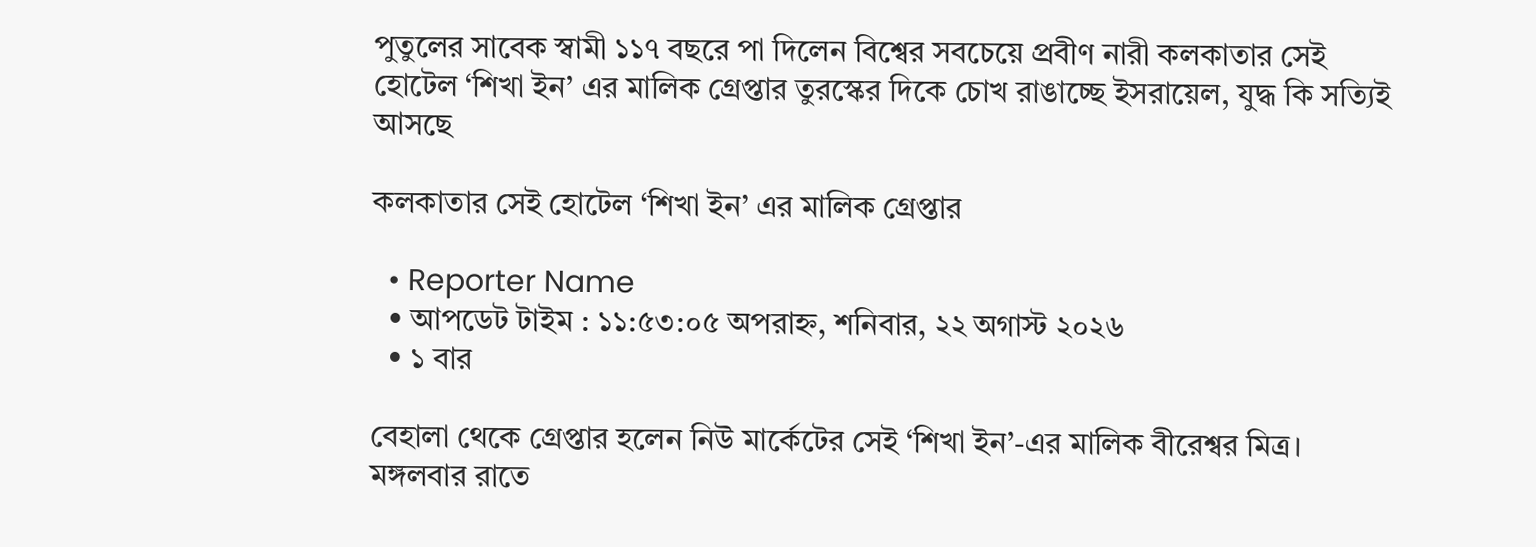পুতুলের সাবেক স্বামী ১১৭ বছরে পা দিলেন বিশ্বের সবচেয়ে প্রবীণ নারী কলকাতার সেই হোটেল ‘শিখা ইন’ এর মালিক গ্রেপ্তার তুরস্কের দিকে চোখ রাঙাচ্ছে ইসরায়েল, যুদ্ধ কি সত্যিই আসছে

কলকাতার সেই হোটেল ‘শিখা ইন’ এর মালিক গ্রেপ্তার

  • Reporter Name
  • আপডেট টাইম : ১১:৫৩:০৫ অপরাহ্ন, শনিবার, ২২ অগাস্ট ২০২৬
  • ১ বার

বেহালা থেকে গ্রেপ্তার হলেন নিউ মার্কেটের সেই ‘শিখা ইন’-এর মালিক বীরেশ্বর মিত্র। মঙ্গলবার রাতে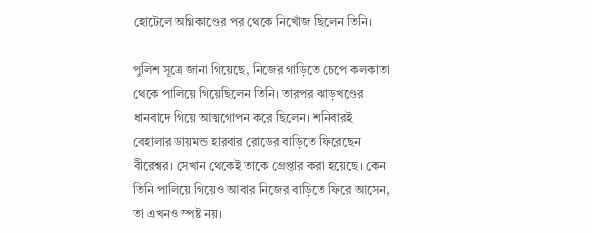হোটেলে অগ্নিকাণ্ডের পর থেকে নিখোঁজ ছিলেন তিনি।

পুলিশ সূত্রে জানা গিয়েছে, নিজের গাড়িতে চেপে কলকাতা থেকে পালিয়ে গিয়েছিলেন তিনি। তারপর ঝাড়খণ্ডের ধানবাদে গিয়ে আত্মগোপন করে ছিলেন। শনিবারই বেহালার ডায়মন্ড হারবার রোডের বাড়িতে ফিরেছেন বীরেশ্বর। সেখান থেকেই তাকে গ্রেপ্তার করা হয়েছে। কেন তিনি পালিয়ে গিয়েও আবার নিজের বাড়িতে ফিরে আসেন, তা এখনও স্পষ্ট নয়।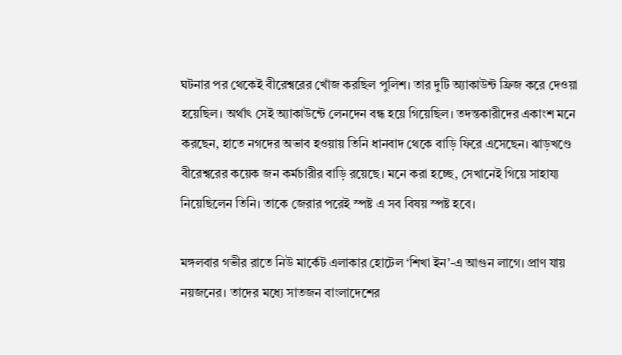ঘটনার পর থেকেই বীরেশ্বরের খোঁজ করছিল পুলিশ। তার দুটি অ্যাকাউন্ট ফ্রিজ করে দেওয়া হয়েছিল। অর্থাৎ সেই অ্যাকাউন্টে লেনদেন বন্ধ হয়ে গিয়েছিল। তদন্তকারীদের একাংশ মনে করছেন, হাতে নগদের অভাব হওয়ায় তিনি ধানবাদ থেকে বাড়ি ফিরে এসেছেন। ঝাড়খণ্ডে বীরেশ্বরের কয়েক জন কর্মচারীর বাড়ি রয়েছে। মনে করা হচ্ছে, সেখানেই গিয়ে সাহায্য নিয়েছিলেন তিনি। তাকে জেরার পরেই স্পষ্ট এ সব বিষয় স্পষ্ট হবে।

মঙ্গলবার গভীর রাতে নিউ মার্কেট এলাকার হোটেল ‘শিখা ইন’-এ আগুন লাগে। প্রাণ যায় নয়জনের। তাদের মধ্যে সাতজন বাংলাদেশের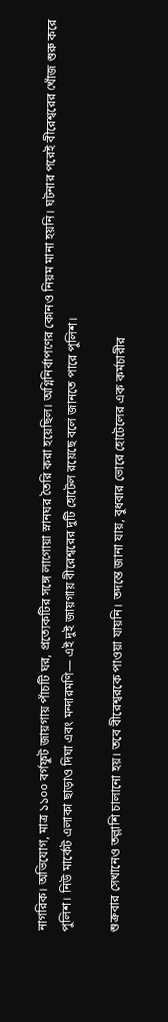নাগরিক। অভিযোগ, মাত্র ১১০০ বর্গফুট জায়গায় পাঁচটি ঘর, প্রত্যেকটির সঙ্গে লাগোয়া স্নানঘর তৈরি করা হয়েছিল। অগ্নিনির্বাপণের কোনও নিয়ম মানা হয়নি। ঘটনার পরেই বীরেশ্বরের খোঁজ শুরু করে পুলিশ। নিউ মার্কেট এলাকা ছাড়াও দিঘা এবং মন্দারমণি— এই দুই জায়গায় বীরেশ্বরের দুটি হোটেল রয়েছে বলে জানতে পারে পুলিশ।

শুক্রবার সেখানেও তল্লাশি চালানো হয়। তবে বীরেশ্বরকে পাওয়া যায়নি। তদন্তে জানা যায়, বুধবার ভোরে হোটেলের এক কর্মচারীর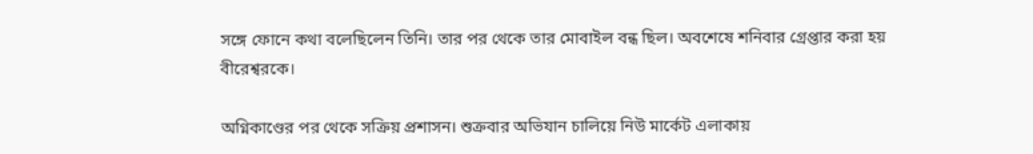সঙ্গে ফোনে কথা বলেছিলেন তিনি। তার পর থেকে তার মোবাইল বন্ধ ছিল। অবশেষে শনিবার গ্রেপ্তার করা হয় বীরেশ্বরকে।

অগ্নিকাণ্ডের পর থেকে সক্রিয় প্রশাসন। শুক্রবার অভিযান চালিয়ে নিউ মার্কেট এলাকায়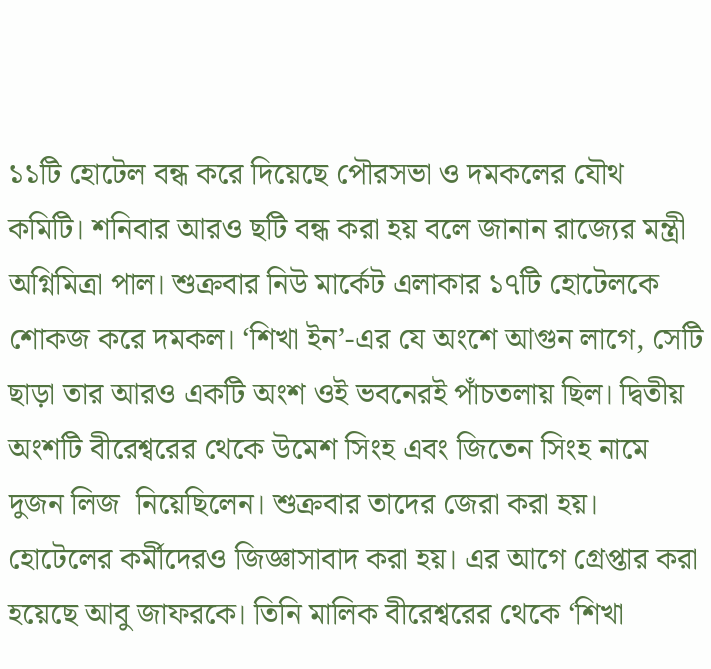১১টি হোটেল বন্ধ করে দিয়েছে পৌরসভা ও দমকলের যৌথ কমিটি। শনিবার আরও ছটি বন্ধ করা হয় বলে জানান রাজ্যের মন্ত্রী অগ্নিমিত্রা পাল। শুক্রবার নিউ মার্কেট এলাকার ১৭টি হোটেলকে শোকজ করে দমকল। ‘শিখা ইন’-এর যে অংশে আগুন লাগে, সেটি ছাড়া তার আরও একটি অংশ ওই ভবনেরই পাঁচতলায় ছিল। দ্বিতীয় অংশটি বীরেশ্বরের থেকে উমেশ সিংহ এবং জিতেন সিংহ নামে দুজন লিজ  নিয়েছিলেন। শুক্রবার তাদের জেরা করা হয়। হোটেলের কর্মীদেরও জিজ্ঞাসাবাদ করা হয়। এর আগে গ্রেপ্তার করা হয়েছে আবু জাফরকে। তিনি মালিক বীরেশ্বরের থেকে ‘শিখা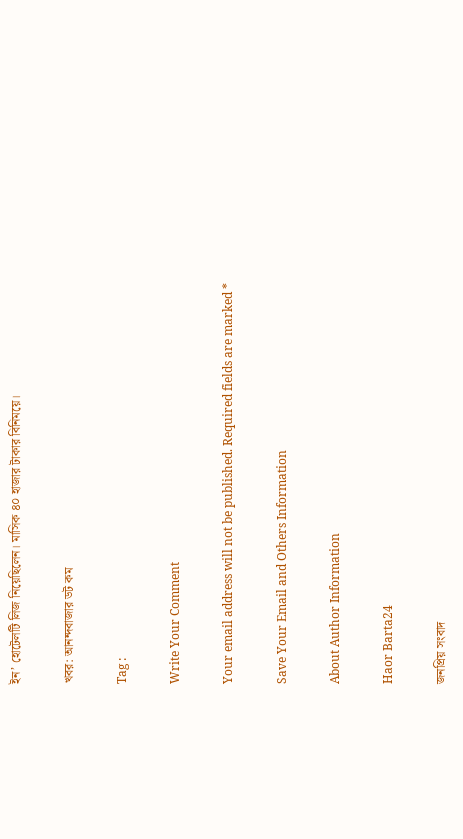ইন’ হোটেলটি লিজ নিয়েছিলেন। মাসিক ৪০ হাজার টাকার বিনিময়ে।

খবর: আনন্দবাজার ডট কম

Tag :

Write Your Comment

Your email address will not be published. Required fields are marked *

Save Your Email and Others Information

About Author Information

Haor Barta24

জনপ্রিয় সংবাদ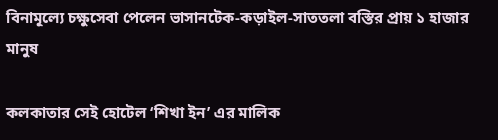বিনামূল্যে চক্ষুসেবা পেলেন ভাসানটেক-কড়াইল-সাততলা বস্তির প্রায় ১ হাজার মানুষ

কলকাতার সেই হোটেল ‘শিখা ইন’ এর মালিক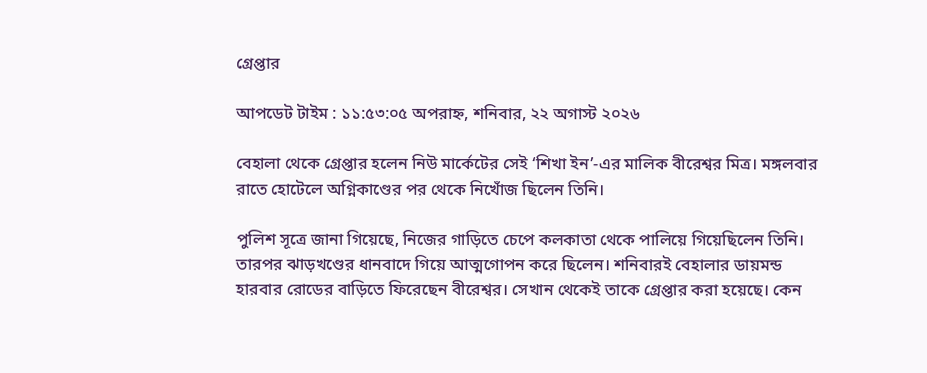গ্রেপ্তার

আপডেট টাইম : ১১:৫৩:০৫ অপরাহ্ন, শনিবার, ২২ অগাস্ট ২০২৬

বেহালা থেকে গ্রেপ্তার হলেন নিউ মার্কেটের সেই ‘শিখা ইন’-এর মালিক বীরেশ্বর মিত্র। মঙ্গলবার রাতে হোটেলে অগ্নিকাণ্ডের পর থেকে নিখোঁজ ছিলেন তিনি।

পুলিশ সূত্রে জানা গিয়েছে, নিজের গাড়িতে চেপে কলকাতা থেকে পালিয়ে গিয়েছিলেন তিনি। তারপর ঝাড়খণ্ডের ধানবাদে গিয়ে আত্মগোপন করে ছিলেন। শনিবারই বেহালার ডায়মন্ড হারবার রোডের বাড়িতে ফিরেছেন বীরেশ্বর। সেখান থেকেই তাকে গ্রেপ্তার করা হয়েছে। কেন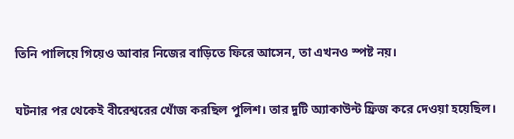তিনি পালিয়ে গিয়েও আবার নিজের বাড়িতে ফিরে আসেন, তা এখনও স্পষ্ট নয়।

ঘটনার পর থেকেই বীরেশ্বরের খোঁজ করছিল পুলিশ। তার দুটি অ্যাকাউন্ট ফ্রিজ করে দেওয়া হয়েছিল।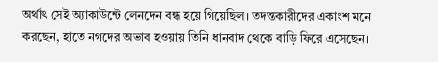অর্থাৎ সেই অ্যাকাউন্টে লেনদেন বন্ধ হয়ে গিয়েছিল। তদন্তকারীদের একাংশ মনে করছেন, হাতে নগদের অভাব হওয়ায় তিনি ধানবাদ থেকে বাড়ি ফিরে এসেছেন।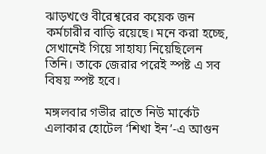ঝাড়খণ্ডে বীরেশ্বরের কয়েক জন কর্মচারীর বাড়ি রয়েছে। মনে করা হচ্ছে, সেখানেই গিয়ে সাহায্য নিয়েছিলেন তিনি। তাকে জেরার পরেই স্পষ্ট এ সব বিষয় স্পষ্ট হবে।

মঙ্গলবার গভীর রাতে নিউ মার্কেট এলাকার হোটেল ‘শিখা ইন’-এ আগুন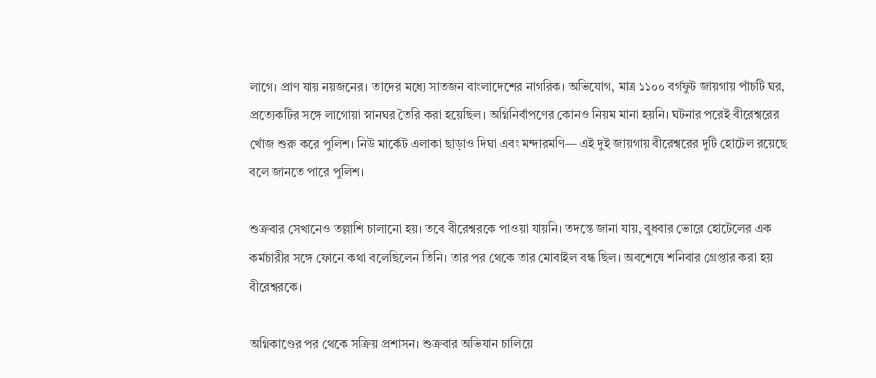লাগে। প্রাণ যায় নয়জনের। তাদের মধ্যে সাতজন বাংলাদেশের নাগরিক। অভিযোগ, মাত্র ১১০০ বর্গফুট জায়গায় পাঁচটি ঘর, প্রত্যেকটির সঙ্গে লাগোয়া স্নানঘর তৈরি করা হয়েছিল। অগ্নিনির্বাপণের কোনও নিয়ম মানা হয়নি। ঘটনার পরেই বীরেশ্বরের খোঁজ শুরু করে পুলিশ। নিউ মার্কেট এলাকা ছাড়াও দিঘা এবং মন্দারমণি— এই দুই জায়গায় বীরেশ্বরের দুটি হোটেল রয়েছে বলে জানতে পারে পুলিশ।

শুক্রবার সেখানেও তল্লাশি চালানো হয়। তবে বীরেশ্বরকে পাওয়া যায়নি। তদন্তে জানা যায়, বুধবার ভোরে হোটেলের এক কর্মচারীর সঙ্গে ফোনে কথা বলেছিলেন তিনি। তার পর থেকে তার মোবাইল বন্ধ ছিল। অবশেষে শনিবার গ্রেপ্তার করা হয় বীরেশ্বরকে।

অগ্নিকাণ্ডের পর থেকে সক্রিয় প্রশাসন। শুক্রবার অভিযান চালিয়ে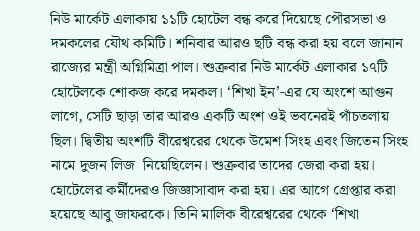নিউ মার্কেট এলাকায় ১১টি হোটেল বন্ধ করে দিয়েছে পৌরসভা ও দমকলের যৌথ কমিটি। শনিবার আরও ছটি বন্ধ করা হয় বলে জানান রাজ্যের মন্ত্রী অগ্নিমিত্রা পাল। শুক্রবার নিউ মার্কেট এলাকার ১৭টি হোটেলকে শোকজ করে দমকল। ‘শিখা ইন’-এর যে অংশে আগুন লাগে, সেটি ছাড়া তার আরও একটি অংশ ওই ভবনেরই পাঁচতলায় ছিল। দ্বিতীয় অংশটি বীরেশ্বরের থেকে উমেশ সিংহ এবং জিতেন সিংহ নামে দুজন লিজ  নিয়েছিলেন। শুক্রবার তাদের জেরা করা হয়। হোটেলের কর্মীদেরও জিজ্ঞাসাবাদ করা হয়। এর আগে গ্রেপ্তার করা হয়েছে আবু জাফরকে। তিনি মালিক বীরেশ্বরের থেকে ‘শিখা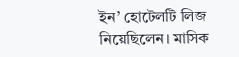ইন’ হোটেলটি লিজ নিয়েছিলেন। মাসিক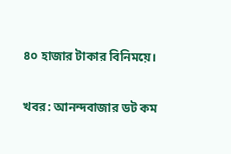৪০ হাজার টাকার বিনিময়ে।

খবর: আনন্দবাজার ডট কম